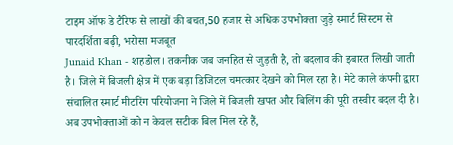टाइम ऑफ डे टैरिफ से लाखों की बचत,50 हजार से अधिक उपभोक्ता जुड़े स्मार्ट सिस्टम से पारदर्शिता बढ़ी, भरोसा मजबूत
Junaid Khan - शहडोल। तकनीक जब जनहित से जुड़ती है, तो बदलाव की इबारत लिखी जाती है। जिले में बिजली क्षेत्र में एक बड़ा डिजिटल चमत्कार देखने को मिल रहा है। मेटे काले कंपनी द्वारा संचालित स्मार्ट मीटरिंग परियोजना ने जिले में बिजली खपत और बिलिंग की पूरी तस्वीर बदल दी है। अब उपभोक्ताओं को न केवल सटीक बिल मिल रहे हैं,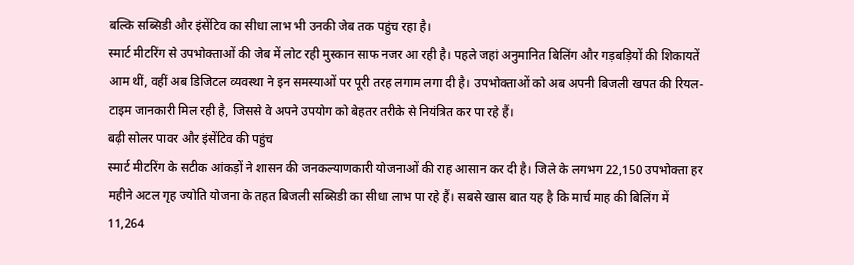बल्कि सब्सिडी और इंसेंटिव का सीधा लाभ भी उनकी जेब तक पहुंच रहा है।
स्मार्ट मीटरिंग से उपभोक्ताओं की जेब में लोट रही मुस्कान साफ नजर आ रही है। पहले जहां अनुमानित बिलिंग और गड़बड़ियों की शिकायतें आम थीं, वहीं अब डिजिटल व्यवस्था ने इन समस्याओं पर पूरी तरह लगाम लगा दी है। उपभोक्ताओं को अब अपनी बिजली खपत की रियल-टाइम जानकारी मिल रही है, जिससे वे अपने उपयोग को बेहतर तरीके से नियंत्रित कर पा रहे हैं।
बढ़ी सोलर पावर और इंसेंटिव की पहुंच
स्मार्ट मीटरिंग के सटीक आंकड़ों ने शासन की जनकल्याणकारी योजनाओं की राह आसान कर दी है। जिले के लगभग 22,150 उपभोक्ता हर महीने अटल गृह ज्योति योजना के तहत बिजली सब्सिडी का सीधा लाभ पा रहे हैं। सबसे खास बात यह है कि मार्च माह की बिलिंग में 11,264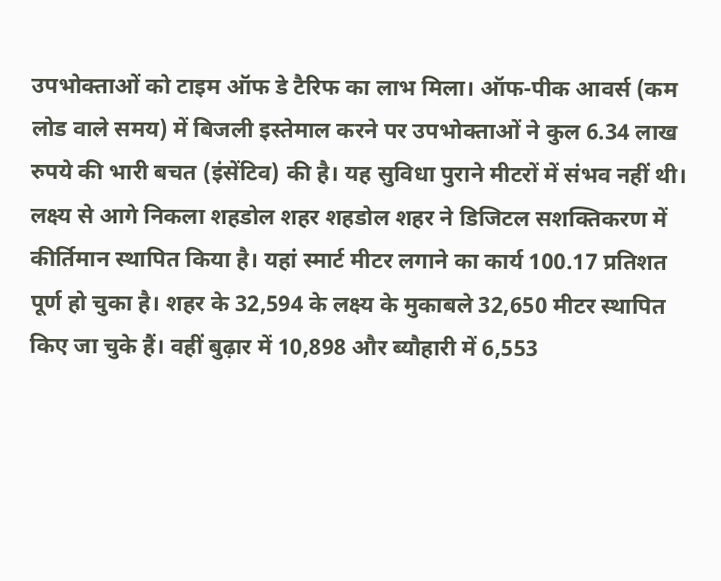उपभोक्ताओं को टाइम ऑफ डे टैरिफ का लाभ मिला। ऑफ-पीक आवर्स (कम लोड वाले समय) में बिजली इस्तेमाल करने पर उपभोक्ताओं ने कुल 6.34 लाख रुपये की भारी बचत (इंसेंटिव) की है। यह सुविधा पुराने मीटरों में संभव नहीं थी। लक्ष्य से आगे निकला शहडोल शहर शहडोल शहर ने डिजिटल सशक्तिकरण में कीर्तिमान स्थापित किया है। यहां स्मार्ट मीटर लगाने का कार्य 100.17 प्रतिशत पूर्ण हो चुका है। शहर के 32,594 के लक्ष्य के मुकाबले 32,650 मीटर स्थापित किए जा चुके हैं। वहीं बुढ़ार में 10,898 और ब्यौहारी में 6,553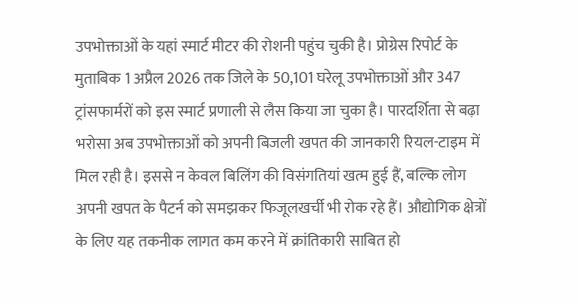उपभोक्ताओं के यहां स्मार्ट मीटर की रोशनी पहुंच चुकी है। प्रोग्रेस रिपोर्ट के मुताबिक 1 अप्रैल 2026 तक जिले के 50,101 घरेलू उपभोक्ताओं और 347 ट्रांसफार्मरों को इस स्मार्ट प्रणाली से लैस किया जा चुका है। पारदर्शिता से बढ़ा भरोसा अब उपभोक्ताओं को अपनी बिजली खपत की जानकारी रियल-टाइम में मिल रही है। इससे न केवल बिलिंग की विसंगतियां खत्म हुई हैं, बल्कि लोग अपनी खपत के पैटर्न को समझकर फिजूलखर्ची भी रोक रहे हैं। औद्योगिक क्षेत्रों के लिए यह तकनीक लागत कम करने में क्रांतिकारी साबित हो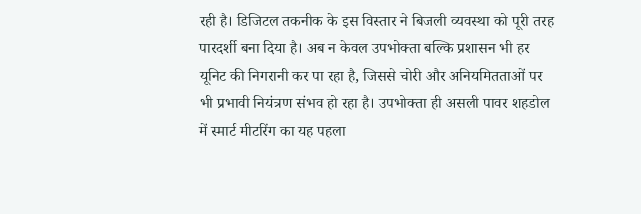रही है। डिजिटल तकनीक के इस विस्तार ने बिजली व्यवस्था को पूरी तरह पारदर्शी बना दिया है। अब न केवल उपभोक्ता बल्कि प्रशासन भी हर यूनिट की निगरानी कर पा रहा है, जिससे चोरी और अनियमितताओं पर भी प्रभावी नियंत्रण संभव हो रहा है। उपभोक्ता ही असली पावर शहडोल में स्मार्ट मीटरिंग का यह पहला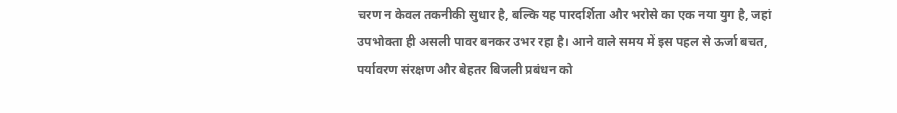चरण न केवल तकनीकी सुधार है, बल्कि यह पारदर्शिता और भरोसे का एक नया युग है, जहां उपभोक्ता ही असली पावर बनकर उभर रहा है। आने वाले समय में इस पहल से ऊर्जा बचत, पर्यावरण संरक्षण और बेहतर बिजली प्रबंधन को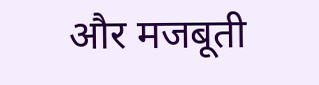और मजबूती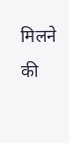मिलने की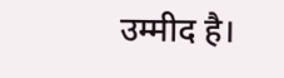उम्मीद है।